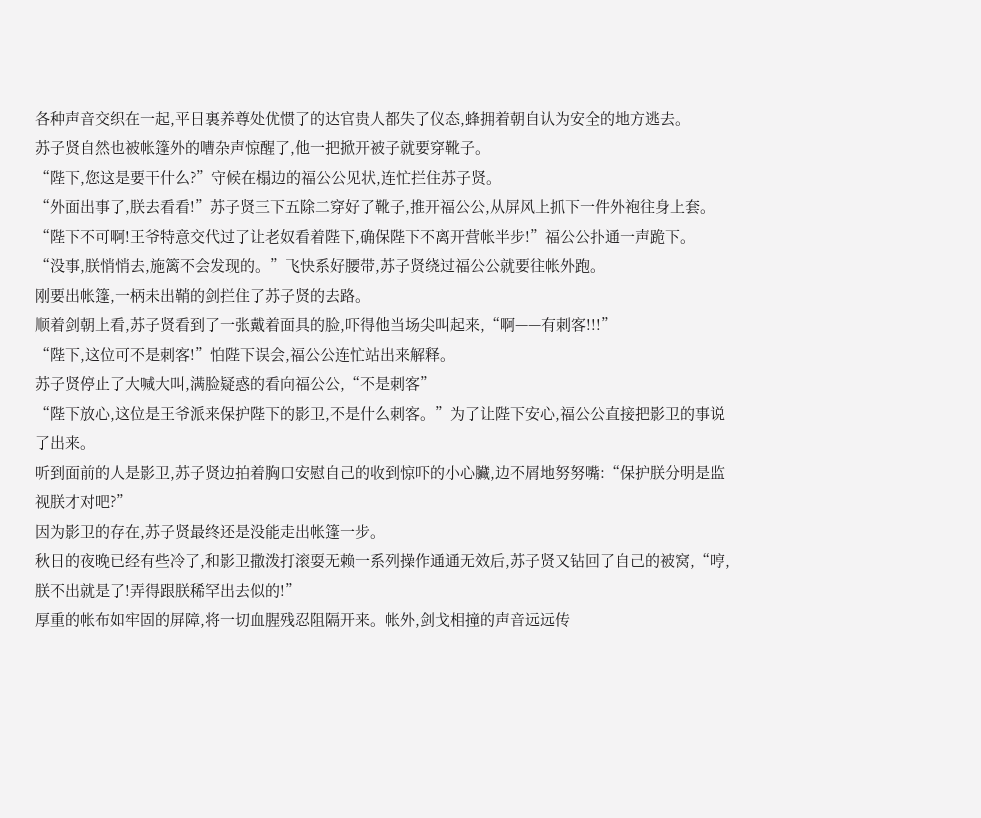各种声音交织在一起,平日裏养尊处优惯了的达官贵人都失了仪态,蜂拥着朝自认为安全的地方逃去。
苏子贤自然也被帐篷外的嘈杂声惊醒了,他一把掀开被子就要穿靴子。
“陛下,您这是要干什么?”守候在榻边的福公公见状,连忙拦住苏子贤。
“外面出事了,朕去看看!”苏子贤三下五除二穿好了靴子,推开福公公,从屏风上抓下一件外袍往身上套。
“陛下不可啊!王爷特意交代过了让老奴看着陛下,确保陛下不离开营帐半步!”福公公扑通一声跪下。
“没事,朕悄悄去,施篱不会发现的。”飞快系好腰带,苏子贤绕过福公公就要往帐外跑。
刚要出帐篷,一柄未出鞘的剑拦住了苏子贤的去路。
顺着剑朝上看,苏子贤看到了一张戴着面具的脸,吓得他当场尖叫起来,“啊——有刺客!!!”
“陛下,这位可不是刺客!”怕陛下误会,福公公连忙站出来解释。
苏子贤停止了大喊大叫,满脸疑惑的看向福公公,“不是刺客”
“陛下放心,这位是王爷派来保护陛下的影卫,不是什么刺客。”为了让陛下安心,福公公直接把影卫的事说了出来。
听到面前的人是影卫,苏子贤边拍着胸口安慰自己的收到惊吓的小心臟,边不屑地努努嘴:“保护朕分明是监视朕才对吧?”
因为影卫的存在,苏子贤最终还是没能走出帐篷一步。
秋日的夜晚已经有些冷了,和影卫撒泼打滚耍无赖一系列操作通通无效后,苏子贤又钻回了自己的被窝,“哼,朕不出就是了!弄得跟朕稀罕出去似的!”
厚重的帐布如牢固的屏障,将一切血腥残忍阻隔开来。帐外,剑戈相撞的声音远远传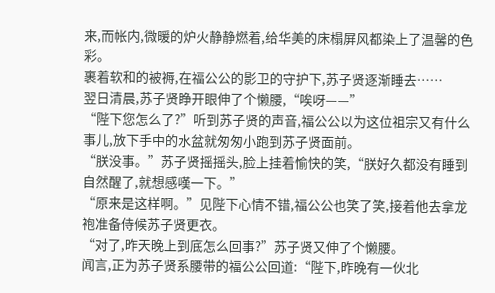来,而帐内,微暖的炉火静静燃着,给华美的床榻屏风都染上了温馨的色彩。
裹着软和的被褥,在福公公的影卫的守护下,苏子贤逐渐睡去……
翌日清晨,苏子贤睁开眼伸了个懒腰,“唉呀——”
“陛下您怎么了?”听到苏子贤的声音,福公公以为这位祖宗又有什么事儿,放下手中的水盆就匆匆小跑到苏子贤面前。
“朕没事。”苏子贤摇摇头,脸上挂着愉快的笑,“朕好久都没有睡到自然醒了,就想感嘆一下。”
“原来是这样啊。”见陛下心情不错,福公公也笑了笑,接着他去拿龙袍准备侍候苏子贤更衣。
“对了,昨天晚上到底怎么回事?”苏子贤又伸了个懒腰。
闻言,正为苏子贤系腰带的福公公回道:“陛下,昨晚有一伙北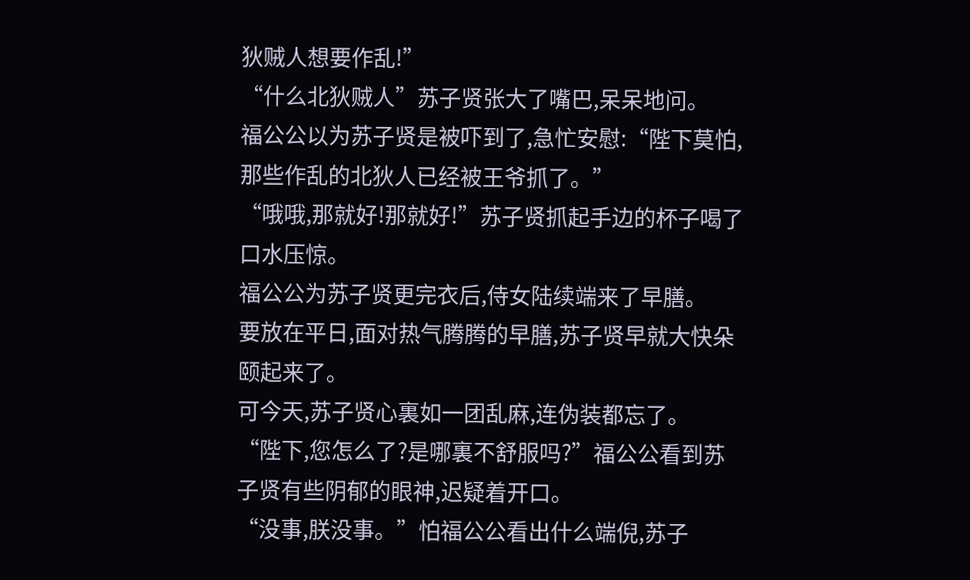狄贼人想要作乱!”
“什么北狄贼人”苏子贤张大了嘴巴,呆呆地问。
福公公以为苏子贤是被吓到了,急忙安慰:“陛下莫怕,那些作乱的北狄人已经被王爷抓了。”
“哦哦,那就好!那就好!”苏子贤抓起手边的杯子喝了口水压惊。
福公公为苏子贤更完衣后,侍女陆续端来了早膳。
要放在平日,面对热气腾腾的早膳,苏子贤早就大快朵颐起来了。
可今天,苏子贤心裏如一团乱麻,连伪装都忘了。
“陛下,您怎么了?是哪裏不舒服吗?”福公公看到苏子贤有些阴郁的眼神,迟疑着开口。
“没事,朕没事。”怕福公公看出什么端倪,苏子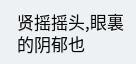贤摇摇头,眼裏的阴郁也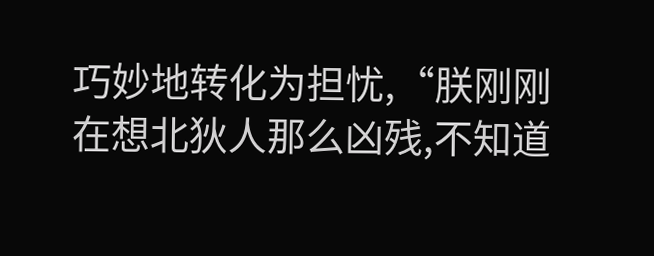巧妙地转化为担忧,“朕刚刚在想北狄人那么凶残,不知道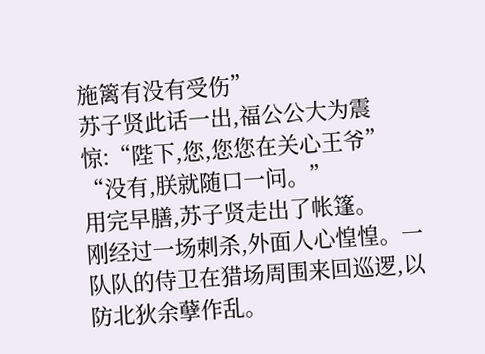施篱有没有受伤”
苏子贤此话一出,福公公大为震惊:“陛下,您,您您在关心王爷”
“没有,朕就随口一问。”
用完早膳,苏子贤走出了帐篷。
刚经过一场刺杀,外面人心惶惶。一队队的侍卫在猎场周围来回巡逻,以防北狄余孽作乱。